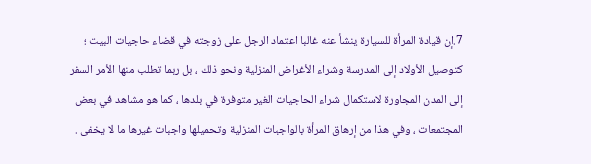7.إن قيادة المرأة للسيارة ينشأ عنه غالبا اعتماد الرجل على زوجته في قضاء حاجيات البيت ؛ كتوصيل الأولاد إلى المدرسة وشراء الأغراض المنزلية ونحو ذلك ، بل ربما تطلب منها الأمر السفر إلى المدن المجاورة لاستكمال شراء الحاجيات الغير متوفرة في بلدها ، كما هو مشاهد في بعض المجتمعات ، وفي هذا من إرهاق المرأة بالواجبات المنزلية وتحميلها واجبات غيرها ما لا يخفى .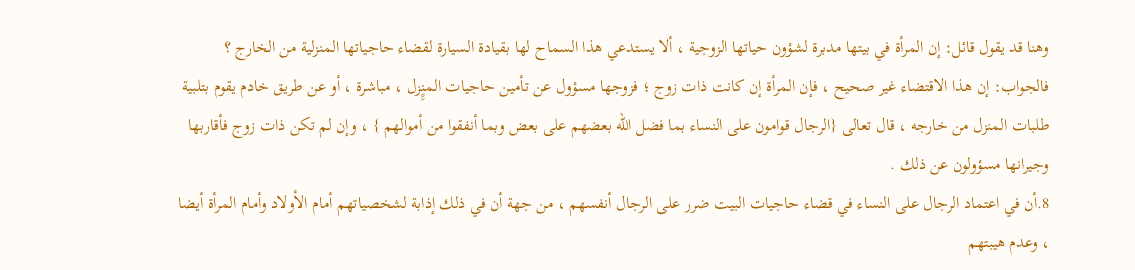وهنا قد يقول قائل: إن المرأة في بيتها مدبرة لشؤون حياتها الزوجية ، ألا يستدعي هذا السماح لها بقيادة السيارة لقضاء حاجياتها المنزلية من الخارج ؟
فالجواب: إن هذا الاقتضاء غير صحيح ، فإن المرأة إن كانت ذات زوج ؛ فزوجها مسؤول عن تأمين حاجيات المنٍِزل ، مباشرة ، أو عن طريق خادم يقوم بتلبية طلبات المنزل من خارجه ، قال تعالى {الرجال قوامون على النساء بما فضل الله بعضهم على بعض وبما أنفقوا من أموالهم } ، وإن لم تكن ذات زوج فأقاربها وجيرانها مسؤولون عن ذلك .
8.أن في اعتماد الرجال على النساء في قضاء حاجيات البيت ضرر على الرجال أنفسهم ، من جهة أن في ذلك إذابة لشخصياتهم أمام الأولاد وأمام المرأة أيضا ، وعدم هيبتهم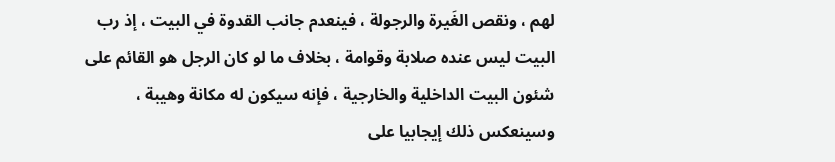لهم ، ونقص الغَيرة والرجولة ، فينعدم جانب القدوة في البيت ، إذ رب البيت ليس عنده صلابة وقوامة ، بخلاف ما لو كان الرجل هو القائم على شئون البيت الداخلية والخارجية ، فإنه سيكون له مكانة وهيبة ، وسينعكس ذلك إيجابيا على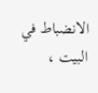الانضباط في البيت ،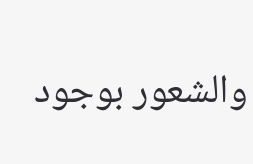والشعور بوجود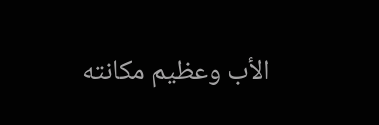الأب وعظيم مكانته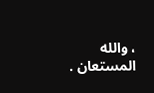، والله المستعان .